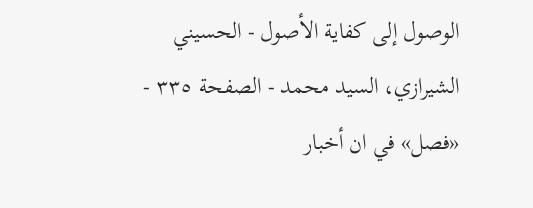الوصول إلى كفاية الأصول - الحسيني الشيرازي، السيد محمد - الصفحة ٣٣٥ - «فصل» في ان أخبار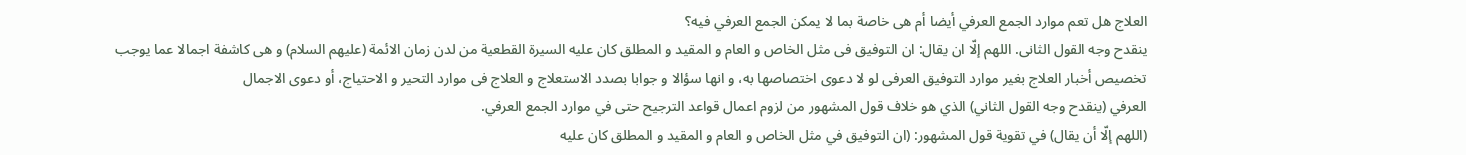العلاج هل تعم موارد الجمع العرفي أيضا أم هى خاصة بما لا يمكن الجمع العرفي فيه؟
ينقدح وجه القول الثانى. اللهم إلّا ان يقال: ان التوفيق فى مثل الخاص و العام و المقيد و المطلق كان عليه السيرة القطعية من لدن زمان الائمة (عليهم السلام) و هى كاشفة اجمالا عما يوجب تخصيص أخبار العلاج بغير موارد التوفيق العرفى لو لا دعوى اختصاصها به، و انها سؤالا و جوابا بصدد الاستعلاج و العلاج فى موارد التحير و الاحتياج، أو دعوى الاجمال
العرفي (ينقدح وجه القول الثاني) الذي هو خلاف قول المشهور من لزوم اعمال قواعد الترجيح حتى في موارد الجمع العرفي.
(اللهم إلّا أن يقال) في تقوية قول المشهور: (ان التوفيق في مثل الخاص و العام و المقيد و المطلق كان عليه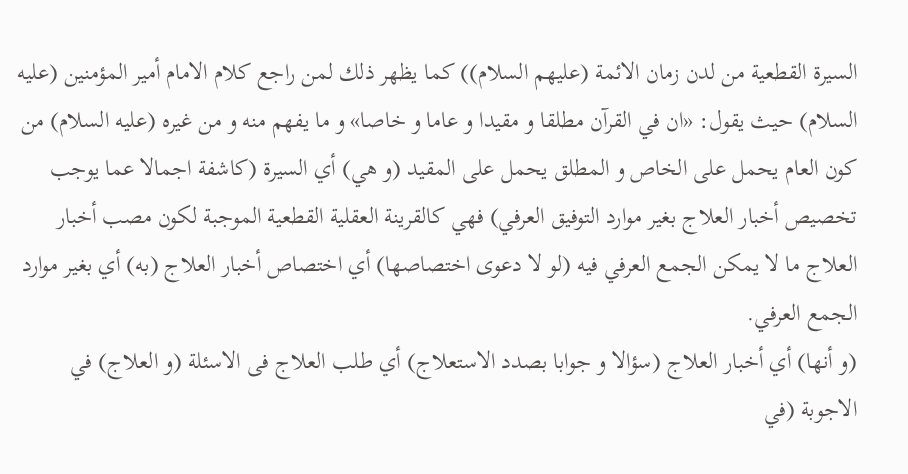السيرة القطعية من لدن زمان الائمة (عليهم السلام)) كما يظهر ذلك لمن راجع كلام الامام أمير المؤمنين (عليه السلام) حيث يقول: «ان في القرآن مطلقا و مقيدا و عاما و خاصا» و ما يفهم منه و من غيره (عليه السلام) من كون العام يحمل على الخاص و المطلق يحمل على المقيد (و هي) أي السيرة (كاشفة اجمالا عما يوجب تخصيص أخبار العلاج بغير موارد التوفيق العرفي) فهي كالقرينة العقلية القطعية الموجبة لكون مصب أخبار العلاج ما لا يمكن الجمع العرفي فيه (لو لا دعوى اختصاصها) أي اختصاص أخبار العلاج (به) أي بغير موارد الجمع العرفي.
(و أنها) أي أخبار العلاج (سؤالا و جوابا بصدد الاستعلاج) أي طلب العلاج فى الاسئلة (و العلاج) في الاجوبة (في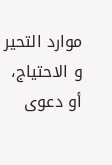موارد التحير و الاحتياج، أو دعوى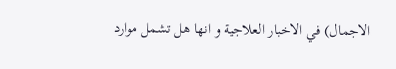الاجمال) في الاخبار العلاجية و انها هل تشمل موارد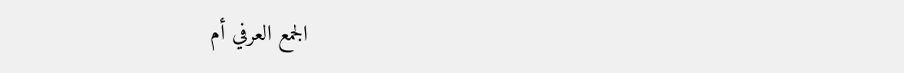الجمع العرفي أم